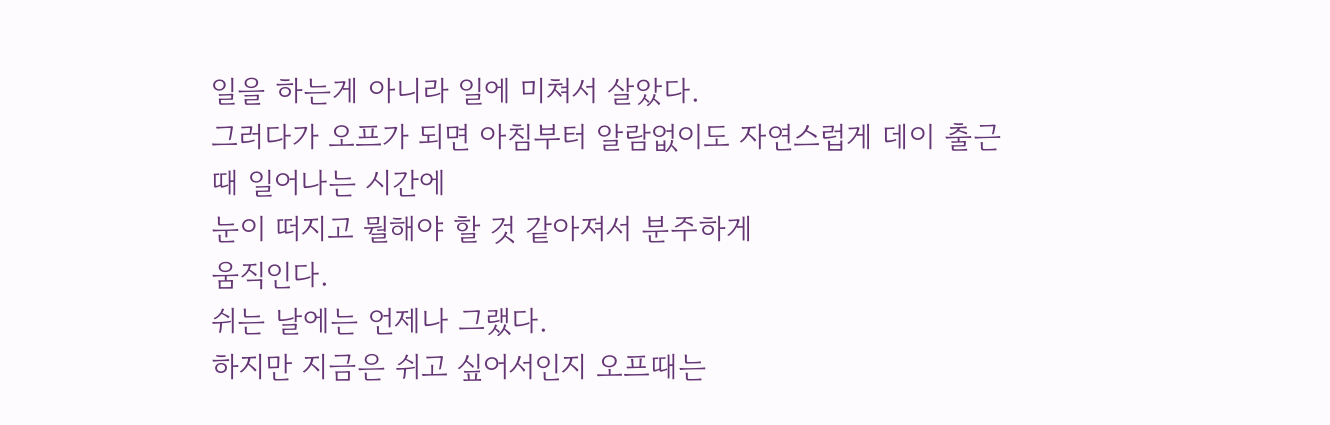일을 하는게 아니라 일에 미쳐서 살았다.
그러다가 오프가 되면 아침부터 알람없이도 자연스럽게 데이 출근때 일어나는 시간에
눈이 떠지고 뭘해야 할 것 같아져서 분주하게
움직인다.
쉬는 날에는 언제나 그랬다.
하지만 지금은 쉬고 싶어서인지 오프때는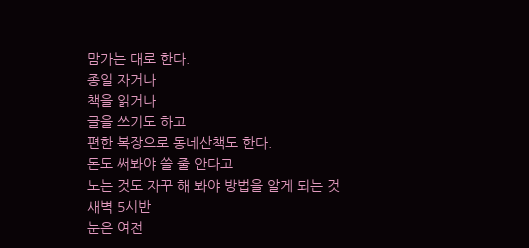맘가는 대로 한다.
종일 자거나
책을 읽거나
글을 쓰기도 하고
편한 복장으로 동네산책도 한다.
돈도 써봐야 쓸 줄 안다고
노는 것도 자꾸 해 봐야 방법을 알게 되는 것
새벽 5시반
눈은 여전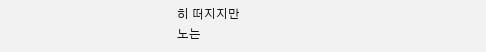히 떠지지만
노는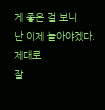게 좋은 걸 보니
난 이제 놀아야겠다.
제대로
잘